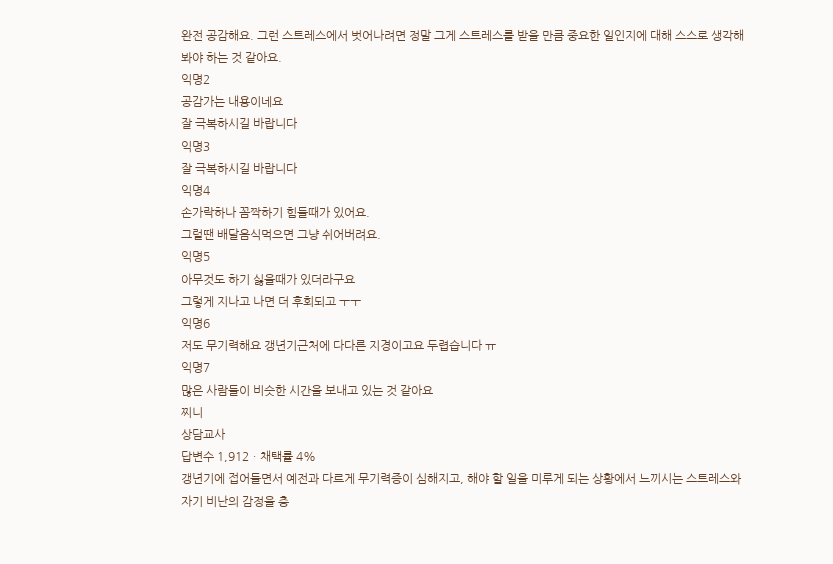완전 공감해요. 그런 스트레스에서 벗어나려면 정말 그게 스트레스를 받을 만큼 중요한 일인지에 대해 스스로 생각해 봐야 하는 것 같아요.
익명2
공감가는 내용이네요
잘 극복하시길 바랍니다
익명3
잘 극복하시길 바랍니다
익명4
손가락하나 꼼짝하기 힘들때가 있어요.
그럴땐 배달음식먹으면 그냥 쉬어버려요.
익명5
아무것도 하기 싫을때가 있더라구요
그렇게 지나고 나면 더 후회되고 ㅜㅜ
익명6
저도 무기력해요 갱년기근처에 다다른 지경이고요 두렵습니다 ㅠ
익명7
많은 사람들이 비슷한 시간을 보내고 있는 것 같아요
찌니
상담교사
답변수 1,912ㆍ채택률 4%
갱년기에 접어들면서 예전과 다르게 무기력증이 심해지고, 해야 할 일을 미루게 되는 상황에서 느끼시는 스트레스와 자기 비난의 감정을 충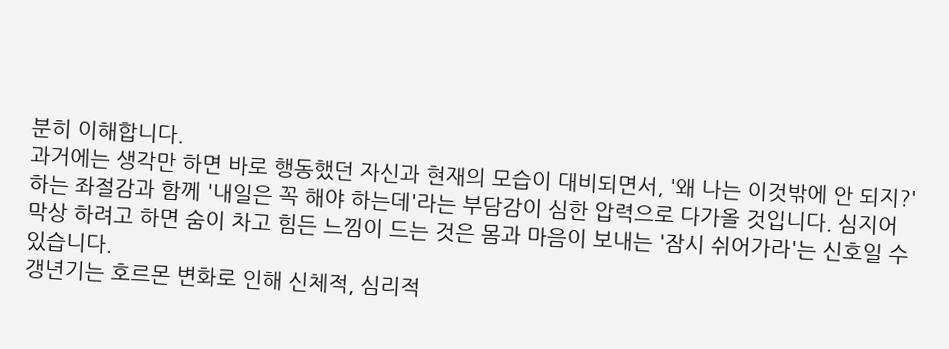분히 이해합니다.
과거에는 생각만 하면 바로 행동했던 자신과 현재의 모습이 대비되면서, '왜 나는 이것밖에 안 되지?' 하는 좌절감과 함께 '내일은 꼭 해야 하는데'라는 부담감이 심한 압력으로 다가올 것입니다. 심지어 막상 하려고 하면 숨이 차고 힘든 느낌이 드는 것은 몸과 마음이 보내는 '잠시 쉬어가라'는 신호일 수 있습니다.
갱년기는 호르몬 변화로 인해 신체적, 심리적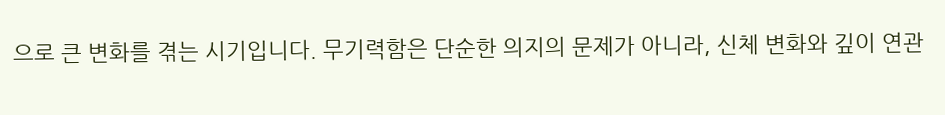으로 큰 변화를 겪는 시기입니다. 무기력함은 단순한 의지의 문제가 아니라, 신체 변화와 깊이 연관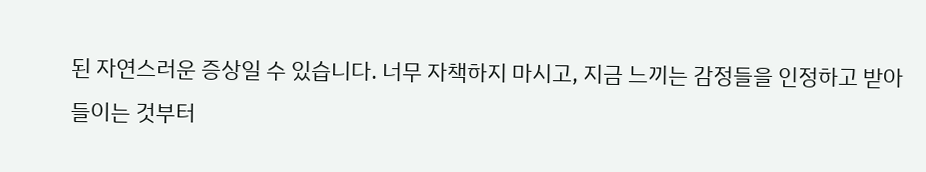된 자연스러운 증상일 수 있습니다. 너무 자책하지 마시고, 지금 느끼는 감정들을 인정하고 받아들이는 것부터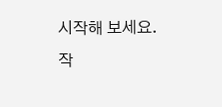시작해 보세요.
작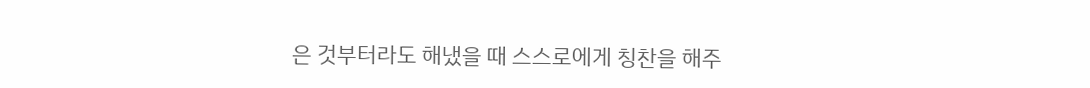은 것부터라도 해냈을 때 스스로에게 칭찬을 해주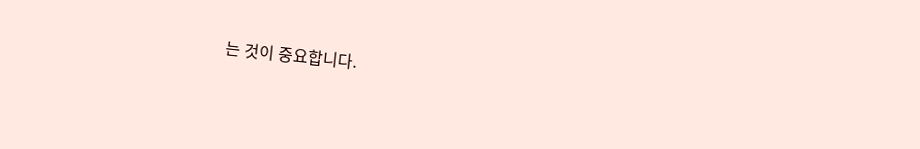는 것이 중요합니다.